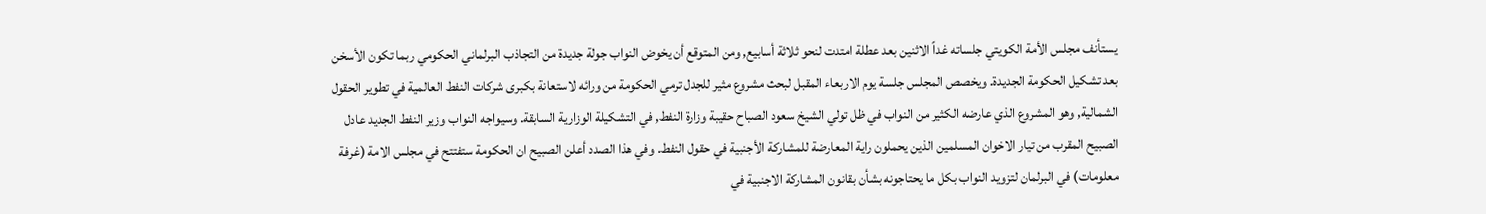يستأنف مجلس الأمة الكويتي جلساته غداً الاثنين بعد عطلة امتدت لنحو ثلاثة أسابيع, ومن المتوقع أن يخوض النواب جولة جديدة من التجاذب البرلماني الحكومي ربما تكون الأسخن بعد تشكيل الحكومة الجديدة. ويخصص المجلس جلسة يوم الاربعاء المقبل لبحث مشروع مثير للجدل ترمي الحكومة من ورائه لاستعانة بكبرى شركات النفط العالمية في تطوير الحقول الشمالية, وهو المشروع الذي عارضه الكثير من النواب في ظل تولي الشيخ سعود الصباح حقيبة وزارة النفط, في التشكيلة الوزارية السابقة. وسيواجه النواب وزير النفط الجديد عادل الصبيح المقرب من تيار الاخوان المسلمين الذين يحملون راية المعارضة للمشاركة الأجنبية في حقول النفط. وفي هذا الصدد أعلن الصبيح ان الحكومة ستفتتح في مجلس الامة (غرفة معلومات) في البرلمان لتزويد النواب بكل ما يحتاجونه بشأن بقانون المشاركة الاجنبية في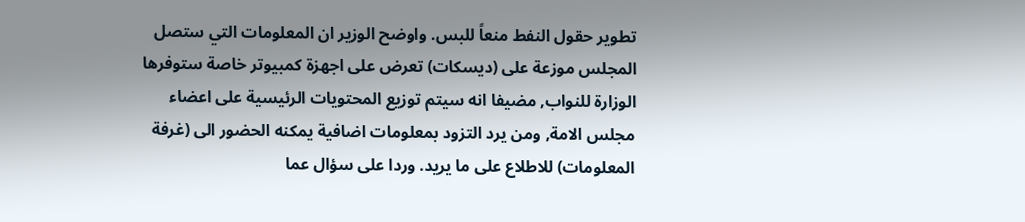تطوير حقول النفط منعاً للبس. واوضح الوزير ان المعلومات التي ستصل المجلس موزعة على (ديسكات) تعرض على اجهزة كمبيوتر خاصة ستوفرها الوزارة للنواب, مضيفا انه سيتم توزيع المحتويات الرئيسية على اعضاء مجلس الامة, ومن يرد التزود بمعلومات اضافية يمكنه الحضور الى (غرفة المعلومات) للاطلاع على ما يريد. وردا على سؤال عما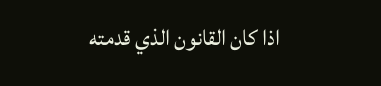اذا كان القانون الذي قدمته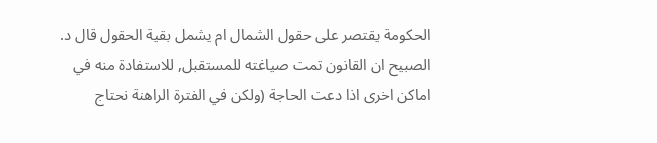الحكومة يقتصر على حقول الشمال ام يشمل بقية الحقول قال د. الصبيح ان القانون تمت صياغته للمستقبل, للاستفادة منه في اماكن اخرى اذا دعت الحاجة (ولكن في الفترة الراهنة نحتاج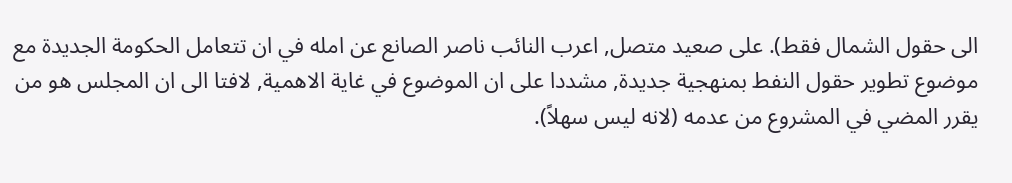الى حقول الشمال فقط). على صعيد متصل, اعرب النائب ناصر الصانع عن امله في ان تتعامل الحكومة الجديدة مع موضوع تطوير حقول النفط بمنهجية جديدة, مشددا على ان الموضوع في غاية الاهمية, لافتا الى ان المجلس هو من يقرر المضي في المشروع من عدمه (لانه ليس سهلاً).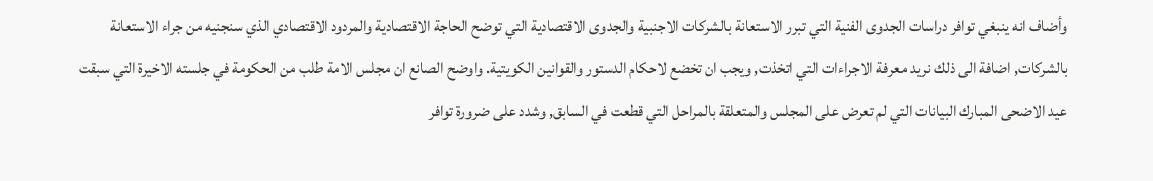وأضاف انه ينبغي توافر دراسات الجدوى الفنية التي تبرر الاستعانة بالشركات الاجنبية والجدوى الاقتصادية التي توضح الحاجة الاقتصادية والمردود الاقتصادي الذي سنجنيه من جراء الاستعانة بالشركات, اضافة الى ذلك نريد معرفة الاجراءات التي اتخذت, ويجب ان تخضع لاحكام الدستور والقوانين الكويتية. واوضح الصانع ان مجلس الامة طلب من الحكومة في جلسته الاخيرة التي سبقت عيد الاضحى المبارك البيانات التي لم تعرض على المجلس والمتعلقة بالمراحل التي قطعت في السابق, وشدد على ضرورة توافر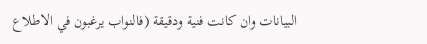البيانات وان كانت فنية ودقيقة (فالنواب يرغبون في الاطلاع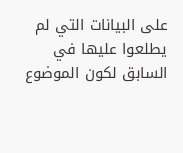على البيانات التي لم يطلعوا عليها في السابق لكون الموضوع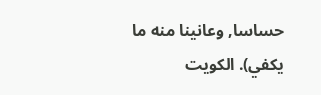حساسا, وعانينا منه ما يكفي). الكويت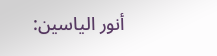أنور الياسين: